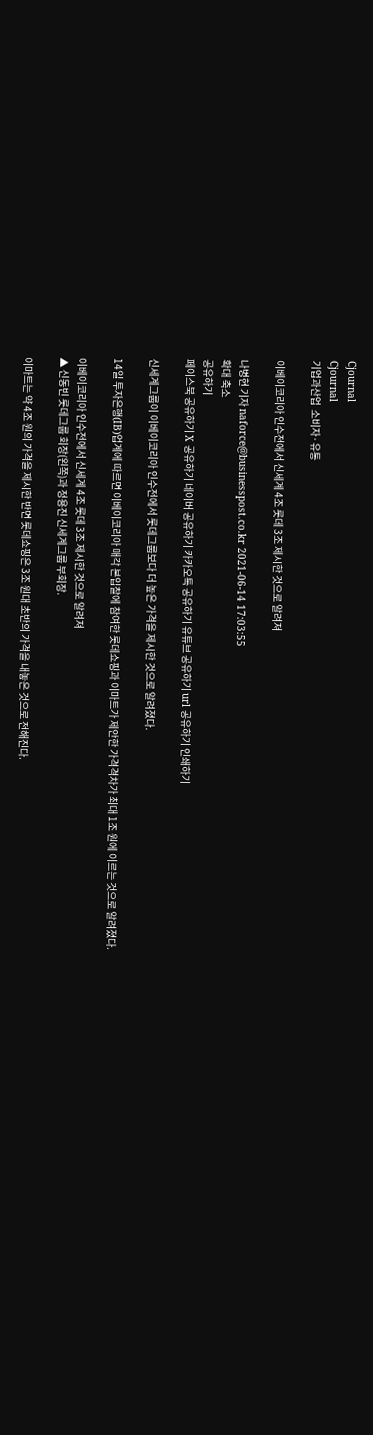Cjournal
Cjournal
기업과산업  소비자·유통

이베이코리아 인수전에서 신세계 4조 롯데 3조 제시한 것으로 알려져

나병현 기자 naforce@businesspost.co.kr 2021-06-14 17:03:55
확대 축소
공유하기
페이스북 공유하기 X 공유하기 네이버 공유하기 카카오톡 공유하기 유튜브 공유하기 url 공유하기 인쇄하기

신세계그룹이 이베이코리아 인수전에서 롯데그룹보다 더 높은 가격을 제시한 것으로 알려졌다.

14일 투자은행(IB)업계에 따르면 이베이코리아 매각 본입찰에 참여한 롯데쇼핑과 이마트가 제안한 가격격차가 최대 1조 원에 이르는 것으로 알려졌다.

이베이코리아 인수전에서 신세계 4조 롯데 3조 제시한 것으로 알려져
▲ 신동빈 롯데그룹 회장(왼쪽)과 정용진 신세계그룹 부회장.

이마트는 약 4조 원의 가격을 제시한 반면 롯데쇼핑은 3조 원대 초반의 가격을 내놓은 것으로 전해진다.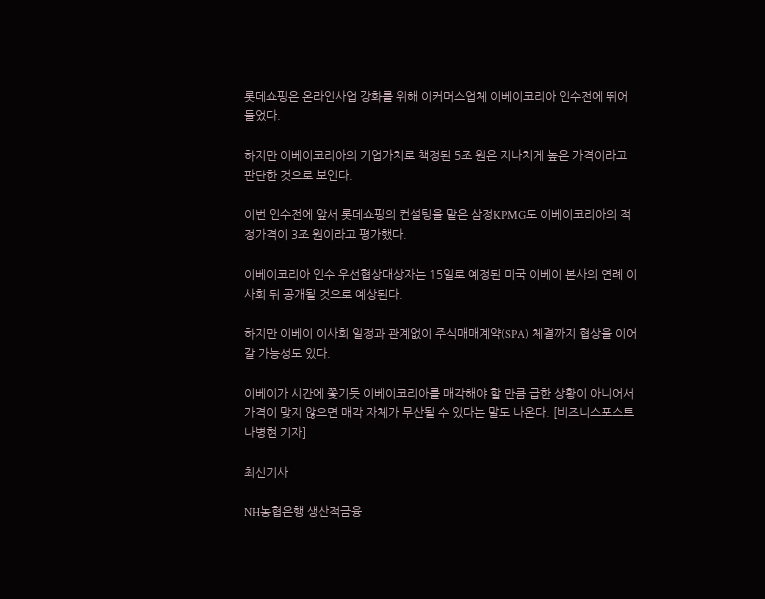롯데쇼핑은 온라인사업 강화를 위해 이커머스업체 이베이코리아 인수전에 뛰어들었다.

하지만 이베이코리아의 기업가치로 책정된 5조 원은 지나치게 높은 가격이라고 판단한 것으로 보인다.

이번 인수전에 앞서 롯데쇼핑의 컨설팅을 맡은 삼정KPMG도 이베이코리아의 적정가격이 3조 원이라고 평가했다.

이베이코리아 인수 우선협상대상자는 15일로 예정된 미국 이베이 본사의 연례 이사회 뒤 공개될 것으로 예상된다.

하지만 이베이 이사회 일정과 관계없이 주식매매계약(SPA) 체결까지 협상을 이어갈 가능성도 있다.

이베이가 시간에 쫓기듯 이베이코리아를 매각해야 할 만큼 급한 상황이 아니어서 가격이 맞지 않으면 매각 자체가 무산될 수 있다는 말도 나온다. [비즈니스포스트 나병현 기자]

최신기사

NH농협은행 생산적금융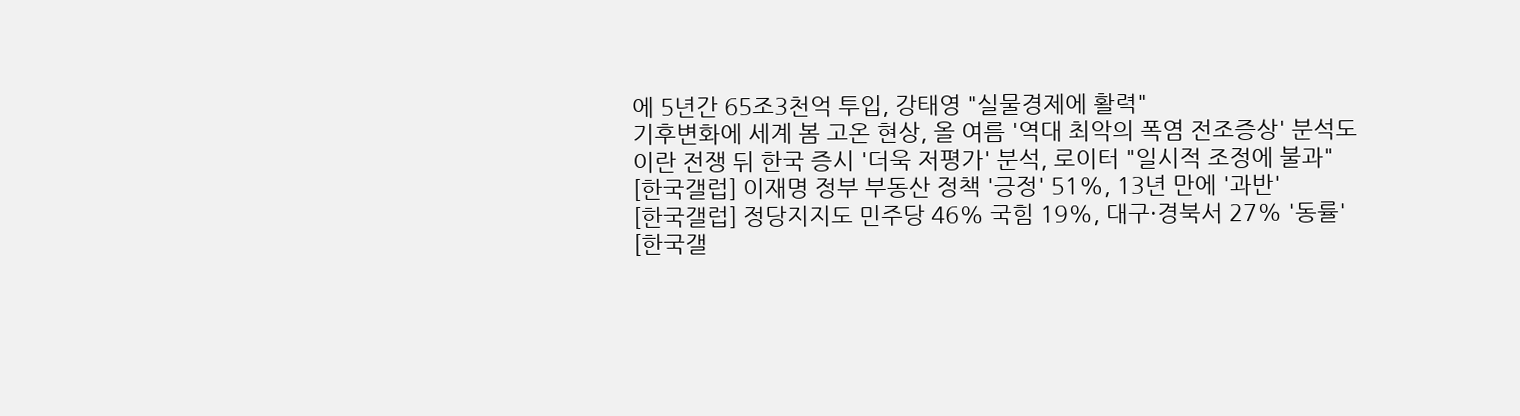에 5년간 65조3천억 투입, 강태영 "실물경제에 활력"
기후변화에 세계 봄 고온 현상, 올 여름 '역대 최악의 폭염 전조증상' 분석도
이란 전쟁 뒤 한국 증시 '더욱 저평가' 분석, 로이터 "일시적 조정에 불과"
[한국갤럽] 이재명 정부 부동산 정책 '긍정' 51%, 13년 만에 '과반'
[한국갤럽] 정당지지도 민주당 46% 국힘 19%, 대구·경북서 27% '동률'
[한국갤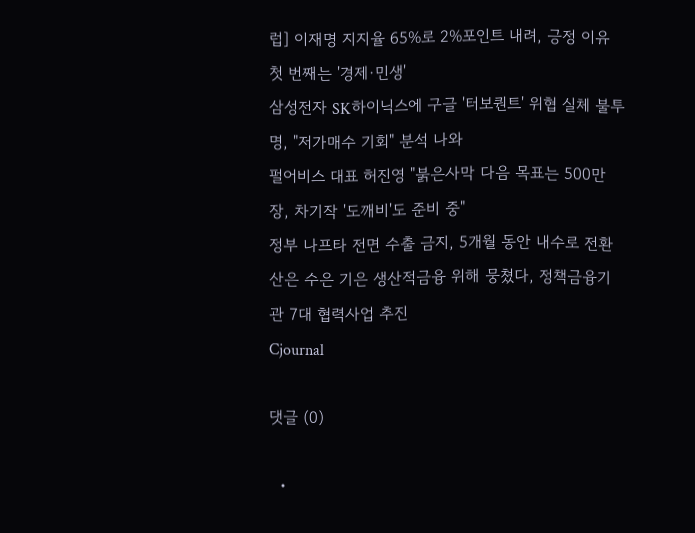럽] 이재명 지지율 65%로 2%포인트 내려, 긍정 이유 첫 번째는 '경제·민생'
삼성전자 SK하이닉스에 구글 '터보퀀트' 위협 실체 불투명, "저가매수 기회" 분석 나와
펄어비스 대표 허진영 "붉은사막 다음 목표는 500만 장, 차기작 '도깨비'도 준비 중"
정부 나프타 전면 수출 금지, 5개월 동안 내수로 전환
산은 수은 기은 생산적금융 위해 뭉쳤다, 정책금융기관 7대 협력사업 추진
Cjournal

댓글 (0)

  •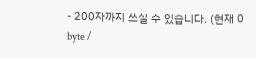- 200자까지 쓰실 수 있습니다. (현재 0 byte /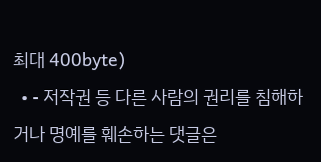최대 400byte)
  • - 저작권 등 다른 사람의 권리를 침해하거나 명예를 훼손하는 댓글은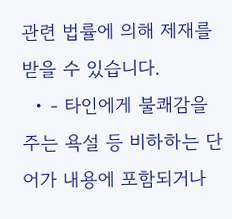관련 법률에 의해 제재를 받을 수 있습니다.
  • - 타인에게 불쾌감을 주는 욕설 등 비하하는 단어가 내용에 포함되거나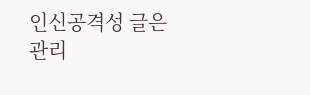인신공격성 글은 관리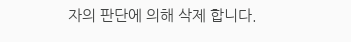자의 판단에 의해 삭제 합니다.